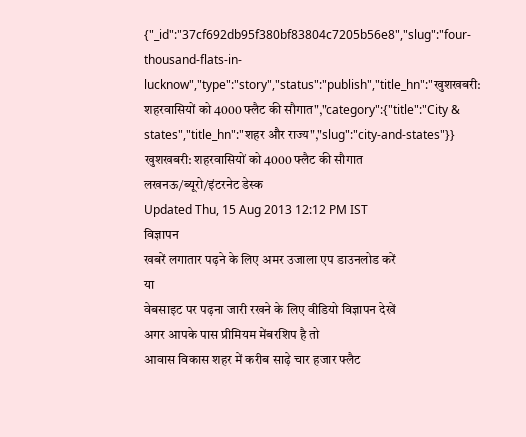{"_id":"37cf692db95f380bf83804c7205b56e8","slug":"four-thousand-flats-in-lucknow","type":"story","status":"publish","title_hn":"खुशखबरी: शहरवासियों को 4000 फ्लैट की सौगात","category":{"title":"City & states","title_hn":"शहर और राज्य","slug":"city-and-states"}}
खुशखबरी: शहरवासियों को 4000 फ्लैट की सौगात
लखनऊ/ब्यूरो/इंटरनेट डेस्क
Updated Thu, 15 Aug 2013 12:12 PM IST
विज्ञापन
खबरें लगातार पढ़ने के लिए अमर उजाला एप डाउनलोड करें
या
वेबसाइट पर पढ़ना जारी रखने के लिए वीडियो विज्ञापन देखें
अगर आपके पास प्रीमियम मेंबरशिप है तो
आवास विकास शहर में करीब साढ़े चार हजार फ्लैट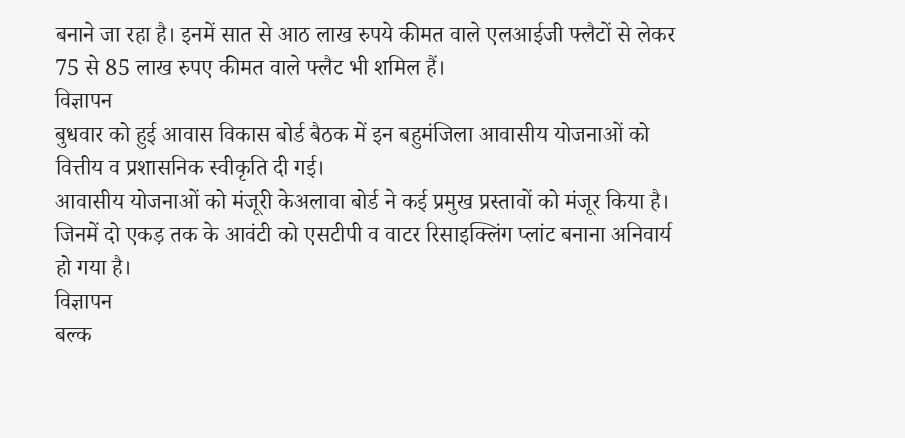बनाने जा रहा है। इनमें सात से आठ लाख रुपये कीमत वाले एलआईजी फ्लैटों से लेकर 75 से 85 लाख रुपए कीमत वाले फ्लैट भी शमिल हैं।
विज्ञापन
बुधवार को हुई आवास विकास बोर्ड बैठक में इन बहुमंजिला आवासीय योजनाओं को वित्तीय व प्रशासनिक स्वीकृति दी गई।
आवासीय योजनाओं को मंजूरी केअलावा बोर्ड ने कई प्रमुख प्रस्तावों को मंजूर किया है। जिनमें दो एकड़ तक के आवंटी को एसटीपी व वाटर रिसाइक्लिंग प्लांट बनाना अनिवार्य हो गया है।
विज्ञापन
बल्क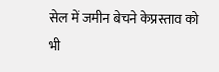सेल में जमीन बेचने केप्रस्ताव को भी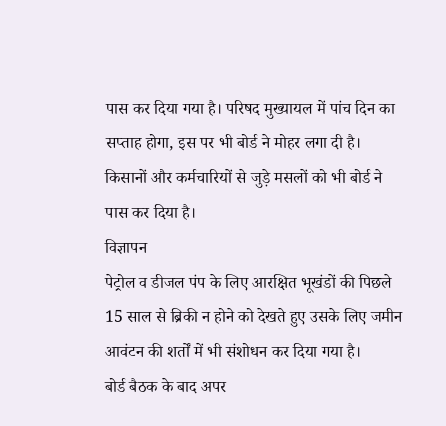पास कर दिया गया है। परिषद मुख्यायल में पांच दिन का सप्ताह होगा, इस पर भी बोर्ड ने मोहर लगा दी है। किसानों और कर्मचारियों से जुड़े मसलों को भी बोर्ड ने पास कर दिया है।
विज्ञापन
पेट्रोल व डीजल पंप के लिए आरक्षित भूखंडों की पिछले 15 साल से ब्रिकी न होने को देखते हुए उसके लिए जमीन आवंटन की शर्तों में भी संशोधन कर दिया गया है।
बोर्ड बैठक के बाद अपर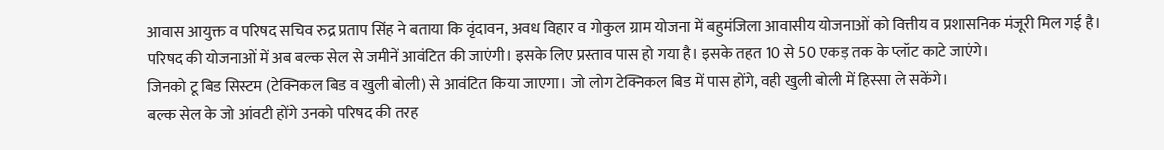आवास आयुक्त व परिषद सचिव रुद्र प्रताप सिंह ने बताया कि वृंदावन, अवध विहार व गोकुल ग्राम योजना में बहुमंजिला आवासीय योजनाओं को वित्तीय व प्रशासनिक मंजूरी मिल गई है।
परिषद की योजनाओं में अब बल्क सेल से जमीनें आवंटित की जाएंगी। इसके लिए प्रस्ताव पास हो गया है। इसके तहत 10 से 50 एकड़ तक के प्लॉट काटे जाएंगे।
जिनको टू बिड सिस्टम (टेक्निकल बिड व खुली बोली) से आवंटित किया जाएगा। जो लोग टेक्निकल बिड में पास होंगे, वही खुली बोली में हिस्सा ले सकेंगे।
बल्क सेल के जो आंवटी होंगे उनको परिषद की तरह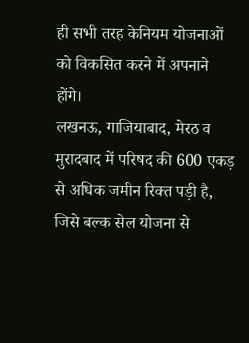ही सभी तरह केनियम योजनाओं को विकसित करने में अपनाने होंगे।
लखनऊ, गाजियाबाद, मेरठ व मुरादबाद में परिषद की 600 एकड़ से अधिक जमीन रिक्त पड़ी है, जिसे बल्क सेल योजना से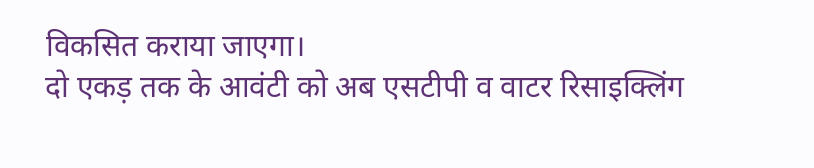विकसित कराया जाएगा।
दो एकड़ तक के आवंटी को अब एसटीपी व वाटर रिसाइक्लिंग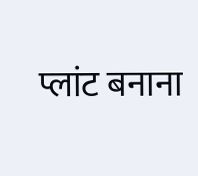प्लांट बनाना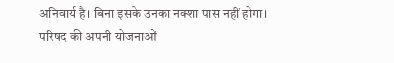अनिवार्य है। बिना इसके उनका नक्शा पास नहीं होगा। परिषद की अपनी योजनाओं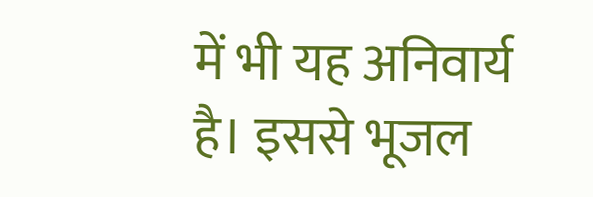में भी यह अनिवार्य है। इससे भूजल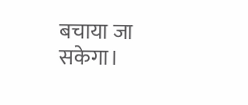बचाया जा सकेगा।